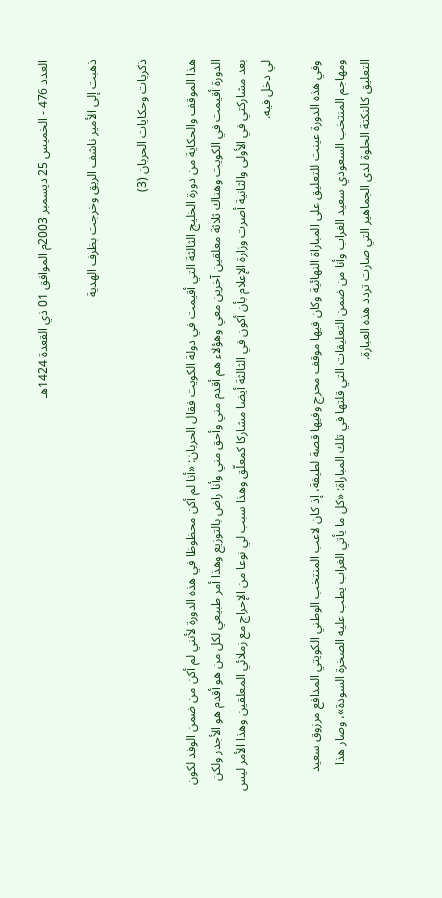العدد 476 - الخميس 25 ديسمبر 2003م الموافق 01 ذي القعدة 1424هـ

ذهبت إلى الأمير ناشف الريق وخرجت بظرف الهدية

ذكريات وحكايات الحربان (3)

هذا الموقف والحكاية من دورة الخليج الثالثة التي أقيمت في دولة الكويت فقال الحربان: «أنا لم أكن محظوظا في هذه الدورة لأنني لم أكن من ضمن الوفد لكون الدورة أقيمت في الكويت وهناك ثلاثة معلقين آخرين معي وهؤلاء هم أقدم مني وأحق مني وأنا راض بالتوزيع وهذا أمر طبيعي لكل من هو أقدم هو الأجدر ولكن بعد مشاركتي في الأولى والثانية أصرت وزارة الإعلام بأن أكون في الثالثة أيضا مشاركا كمعلّق وهذا سبب لي نوعا من الإحراج مع زملائي المعلقين وهذا الأمر ليس لي دخل فيه.

وفي هذه الدورة عينت للتعليق على المباراة النهائية وكان فيها موقف محرج وفيها قصة لطيفة، إذ كان لاعب المنتخب الوطني الكويتي المدافع مرزوق سعيد ومهاجم المنتخب السعودي سعيد الغراب وأنا من ضمن التعليقات التي قلتها في تلك المباراة: «كل ما يأتي الغراب يطب عليه الصخرة السودة»، وصار هذا التعليق كالنكتة الحلوة لدى الجماهير التي صارت تردد هذه العبارة.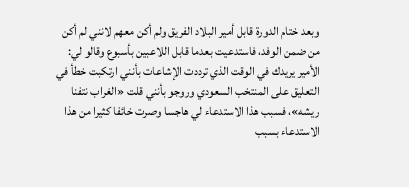وبعد ختام الدورة قابل أمير البلاد الفريق ولم أكن معهم لانني لم أكن من ضمن الوفد، فاستدعيت بعدما قابل اللاعبين بأسبوع وقالو لي: الأمير يريدك في الوقت الذي ترددت الإشاعات بأنني ارتكبت خطأ في التعليق على المنتخب السعودي وروجو بأنني قلت «الغراب نتفنا ريشه»، فسبب هذا الاستدعاء لي هاجسا وصرت خائفا كثيرا من هذا الاستدعاء بسبب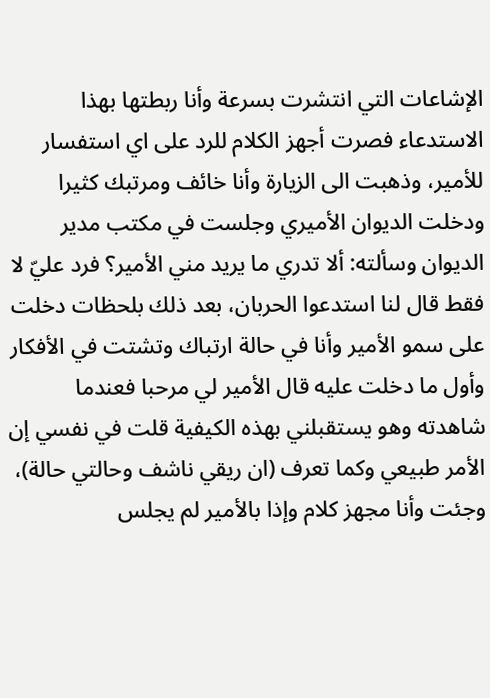الإشاعات التي انتشرت بسرعة وأنا ربطتها بهذا الاستدعاء فصرت أجهز الكلام للرد على اي استفسار للأمير، وذهبت الى الزيارة وأنا خائف ومرتبك كثيرا ودخلت الديوان الأميري وجلست في مكتب مدير الديوان وسألته: ألا تدري ما يريد مني الأمير؟ فرد عليّ لا فقط قال لنا استدعوا الحربان، بعد ذلك بلحظات دخلت على سمو الأمير وأنا في حالة ارتباك وتشتت في الأفكار وأول ما دخلت عليه قال الأمير لي مرحبا فعندما شاهدته وهو يستقبلني بهذه الكيفية قلت في نفسي إن الأمر طبيعي وكما تعرف (ان ريقي ناشف وحالتي حالة)، وجئت وأنا مجهز كلام وإذا بالأمير لم يجلس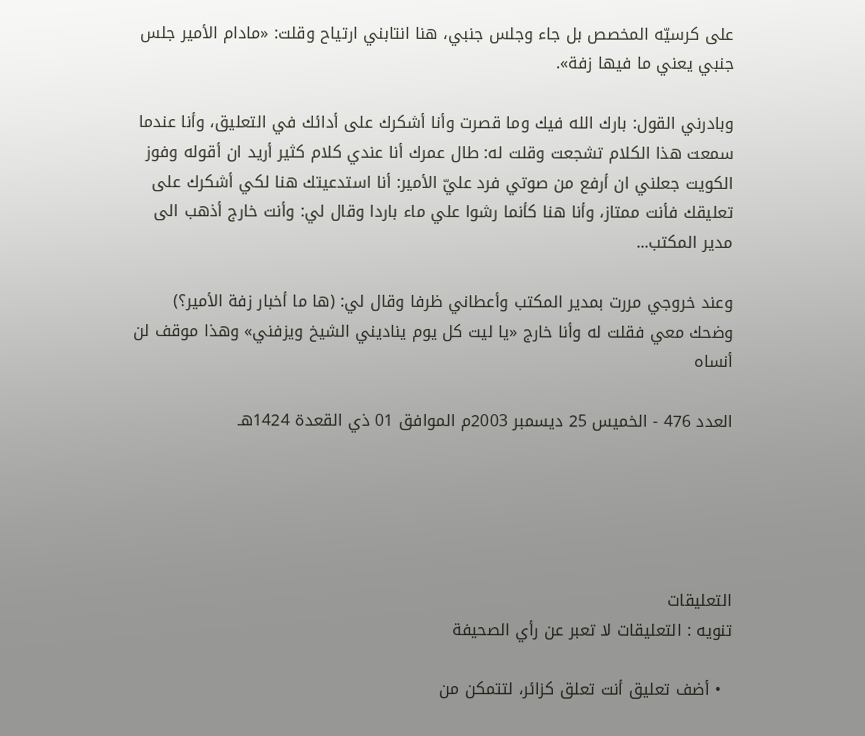على كرسيّه المخصص بل جاء وجلس جنبي، هنا انتابني ارتياح وقلت: «مادام الأمير جلس جنبي يعني ما فيها زفة».

وبادرني القول: بارك الله فيك وما قصرت وأنا أشكرك على أدائك في التعليق، وأنا عندما سمعت هذا الكلام تشجعت وقلت له: طال عمرك أنا عندي كلام كثير أريد ان أقوله وفوز الكويت جعلني ان أرفع من صوتي فرد عليّ الأمير: أنا استدعيتك هنا لكي أشكرك على تعليقك فأنت ممتاز، وأنا هنا كأنما رشوا علي ماء باردا وقال لي: وأنت خارج أذهب الى مدير المكتب...

وعند خروجي مررت بمدير المكتب وأعطاني ظرفا وقال لي: (ها ما أخبار زفة الأمير؟) وضحك معي فقلت له وأنا خارج «يا ليت كل يوم يناديني الشيخ ويزفني» وهذا موقف لن أنساه

العدد 476 - الخميس 25 ديسمبر 2003م الموافق 01 ذي القعدة 1424هـ





التعليقات
تنويه : التعليقات لا تعبر عن رأي الصحيفة

  • أضف تعليق أنت تعلق كزائر، لتتمكن من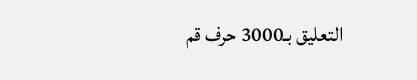التعليق بـ3000 حرف قم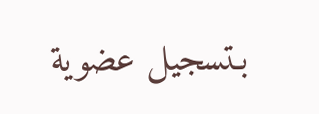بـتسجيل عضوية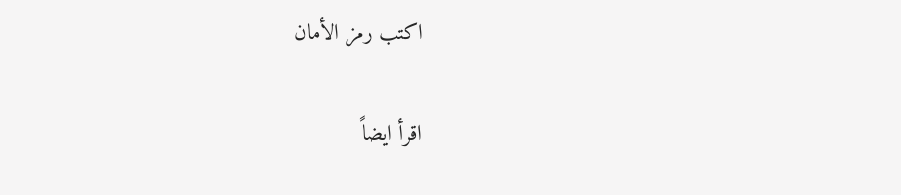اكتب رمز الأمان

اقرأ ايضاً